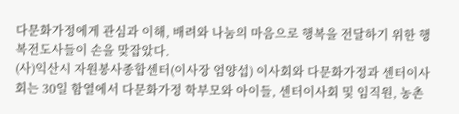다문화가정에게 관심과 이해, 배려와 나눔의 마음으로 행복을 전달하기 위한 행복전도사들이 손을 맞잡았다.
(사)익산시 자원봉사종합센터(이사장 엄양섭) 이사회와 다문화가정과 센터이사회는 30일 함열에서 다문화가정 학부모와 아이들, 센터이사회 및 임직원, 농촌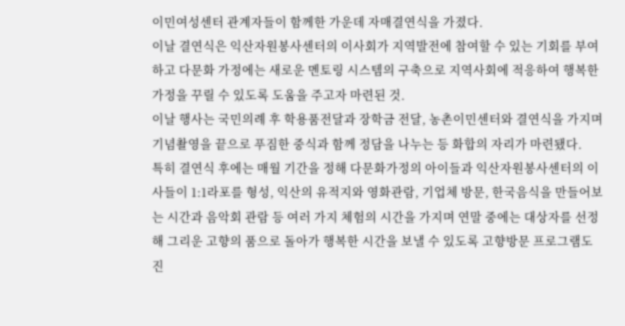이민여성센터 관계자들이 함께한 가운데 자매결연식을 가졌다.
이날 결연식은 익산자원봉사센터의 이사회가 지역발전에 참여할 수 있는 기회를 부여하고 다문화 가정에는 새로운 멘토링 시스템의 구축으로 지역사회에 적응하여 행복한 가정을 꾸릴 수 있도록 도움을 주고자 마련된 것.
이날 행사는 국민의례 후 학용품전달과 장학금 전달, 농촌이민센터와 결연식을 가지며 기념촬영을 끝으로 푸짐한 중식과 함께 정담을 나누는 등 화합의 자리가 마련됐다.
특히 결연식 후에는 매월 기간을 정해 다문화가정의 아이들과 익산자원봉사센터의 이사들이 1:1라포를 형성, 익산의 유적지와 영화관람, 기업체 방문, 한국음식을 만들어보는 시간과 음악회 관람 등 여러 가지 체험의 시간을 가지며 연말 중에는 대상자를 선정해 그리운 고향의 품으로 돌아가 행복한 시간을 보낼 수 있도록 고향방문 프로그램도 진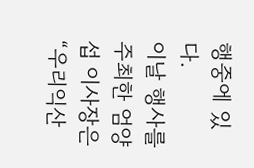행중에 있다.
이날 행사를 주최한 엄양섭 이사장은 “우리익산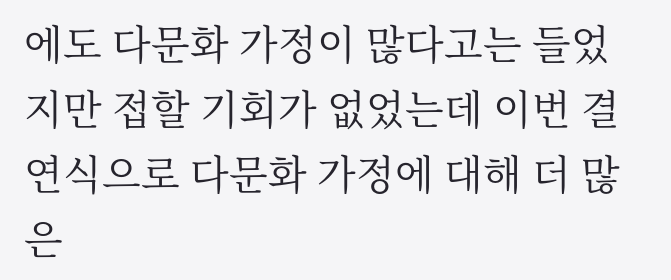에도 다문화 가정이 많다고는 들었지만 접할 기회가 없었는데 이번 결연식으로 다문화 가정에 대해 더 많은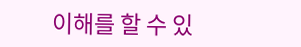이해를 할 수 있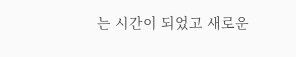는 시간이 되었고 새로운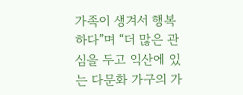가족이 생겨서 행복하다”며 “더 많은 관심을 두고 익산에 있는 다문화 가구의 가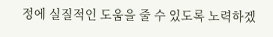정에 실질적인 도움을 줄 수 있도록 노력하겠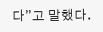다”고 말했다.